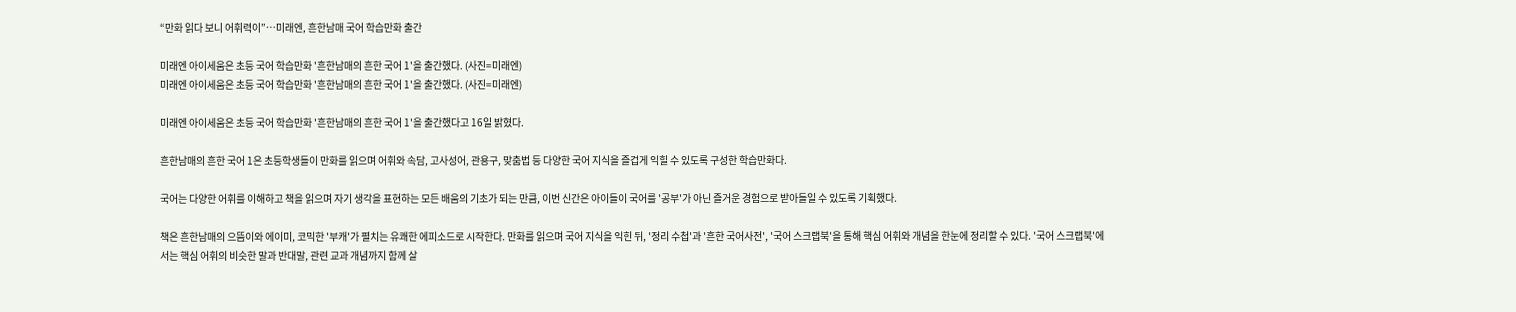“만화 읽다 보니 어휘력이”…미래엔, 흔한남매 국어 학습만화 출간

미래엔 아이세움은 초등 국어 학습만화 '흔한남매의 흔한 국어 1'을 출간했다. (사진=미래엔)
미래엔 아이세움은 초등 국어 학습만화 '흔한남매의 흔한 국어 1'을 출간했다. (사진=미래엔)

미래엔 아이세움은 초등 국어 학습만화 '흔한남매의 흔한 국어 1'을 출간했다고 16일 밝혔다.

흔한남매의 흔한 국어 1은 초등학생들이 만화를 읽으며 어휘와 속담, 고사성어, 관용구, 맞춤법 등 다양한 국어 지식을 즐겁게 익힐 수 있도록 구성한 학습만화다.

국어는 다양한 어휘를 이해하고 책을 읽으며 자기 생각을 표현하는 모든 배움의 기초가 되는 만큼, 이번 신간은 아이들이 국어를 '공부'가 아닌 즐거운 경험으로 받아들일 수 있도록 기획했다.

책은 흔한남매의 으뜸이와 에이미, 코믹한 '부캐'가 펼치는 유쾌한 에피소드로 시작한다. 만화를 읽으며 국어 지식을 익힌 뒤, '정리 수첩'과 '흔한 국어사전', '국어 스크랩북'을 통해 핵심 어휘와 개념을 한눈에 정리할 수 있다. '국어 스크랩북'에서는 핵심 어휘의 비슷한 말과 반대말, 관련 교과 개념까지 함께 살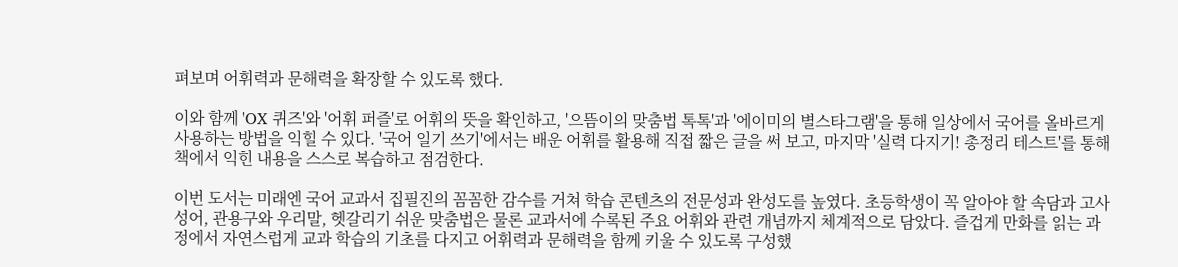펴보며 어휘력과 문해력을 확장할 수 있도록 했다.

이와 함께 'OX 퀴즈'와 '어휘 퍼즐'로 어휘의 뜻을 확인하고, '으뜸이의 맞춤법 톡톡'과 '에이미의 별스타그램'을 통해 일상에서 국어를 올바르게 사용하는 방법을 익힐 수 있다. '국어 일기 쓰기'에서는 배운 어휘를 활용해 직접 짧은 글을 써 보고, 마지막 '실력 다지기! 총정리 테스트'를 통해 책에서 익힌 내용을 스스로 복습하고 점검한다.

이번 도서는 미래엔 국어 교과서 집필진의 꼼꼼한 감수를 거쳐 학습 콘텐츠의 전문성과 완성도를 높였다. 초등학생이 꼭 알아야 할 속담과 고사성어, 관용구와 우리말, 헷갈리기 쉬운 맞춤법은 물론 교과서에 수록된 주요 어휘와 관련 개념까지 체계적으로 담았다. 즐겁게 만화를 읽는 과정에서 자연스럽게 교과 학습의 기초를 다지고 어휘력과 문해력을 함께 키울 수 있도록 구성했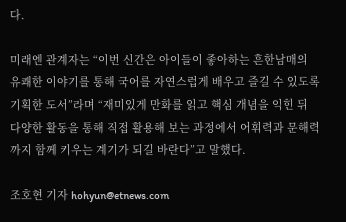다.

미래엔 관계자는 “이번 신간은 아이들이 좋아하는 흔한남매의 유쾌한 이야기를 통해 국어를 자연스럽게 배우고 즐길 수 있도록 기획한 도서”라며 “재미있게 만화를 읽고 핵심 개념을 익힌 뒤 다양한 활동을 통해 직접 활용해 보는 과정에서 어휘력과 문해력까지 함께 키우는 계기가 되길 바란다”고 말했다.

조호현 기자 hohyun@etnews.com